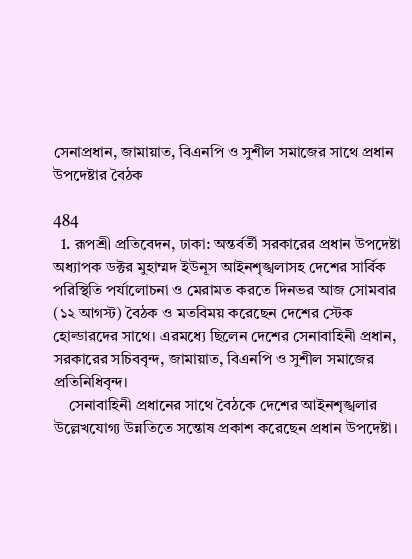সেনাপ্রধান, জামায়াত, বিএনপি ও সুশীল সমাজের সাথে প্রধান উপদেষ্টার বৈঠক

484
  1. রূপশ্রী প্রতিবেদন, ঢাকা: অন্তর্বর্তী সরকারের প্রধান উপদেষ্টা অধ্যাপক ডক্টর মুহাম্মদ ইউনূস আইনশৃঙ্খলাসহ দেশের সার্বিক পরিস্থিতি পর্যালোচনা ও মেরামত করতে দিনভর আজ সোমবার (১২ আগস্ট) বৈঠক ও মতবিময় করেছেন দেশের স্টেক হোল্ডারদের সাথে। এরমধ্যে ছিলেন দেশের সেনাবাহিনী প্রধান, সরকারের সচিববৃন্দ, জামায়াত, বিএনপি ও সুশীল সমাজের প্রতিনিধিবৃন্দ।
    সেনাবাহিনী প্রধানের সাথে বৈঠকে দেশের আইনশৃঙ্খলার উল্লেখযোগ্য উন্নতিতে সন্তোষ প্রকাশ করেছেন প্রধান উপদেষ্টা।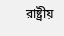রাষ্ট্রীয়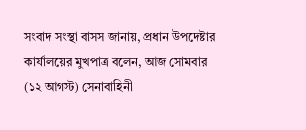সংবাদ সংস্থা বাসস জানায়, প্রধান উপদেষ্টার কার্যালয়ের মুখপাত্র বলেন, আজ সোমবার (১২ আগস্ট) সেনাবাহিনী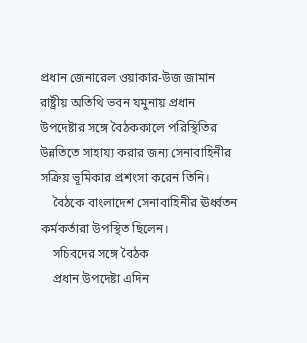প্রধান জেনারেল ওয়াকার-উজ জামান রাষ্ট্রীয় অতিথি ভবন যমুনায় প্রধান উপদেষ্টার সঙ্গে বৈঠককালে পরিস্থিতির উন্নতিতে সাহায্য করার জন্য সেনাবাহিনীর সক্রিয় ভূমিকার প্রশংসা করেন তিনি।
    বৈঠকে বাংলাদেশ সেনাবাহিনীর ঊর্ধ্বতন কর্মকর্তারা উপস্থিত ছিলেন।
    সচিবদের সঙ্গে বৈঠক
    প্রধান উপদেষ্টা এদিন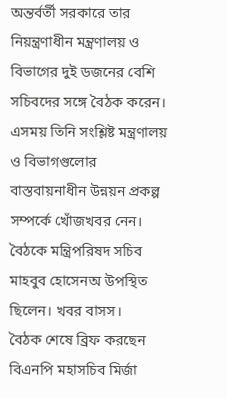অন্তর্বর্তী সরকারে তার নিয়ন্ত্রণাধীন মন্ত্রণালয় ও বিভাগের দুই ডজনের বেশি সচিবদের সঙ্গে বৈঠক করেন। এসময় তিনি সংশ্লিষ্ট মন্ত্রণালয় ও বিভাগগুলোর বাস্তবায়নাধীন উন্নয়ন প্রকল্প সম্পর্কে খোঁজখবর নেন। বৈঠকে মন্ত্রিপরিষদ সচিব মাহবুব হোসেনঅ উপস্থিত ছিলেন। খবর বাসস।
বৈঠক শেষে ব্রিফ করছেন বিএনপি মহাসচিব মির্জা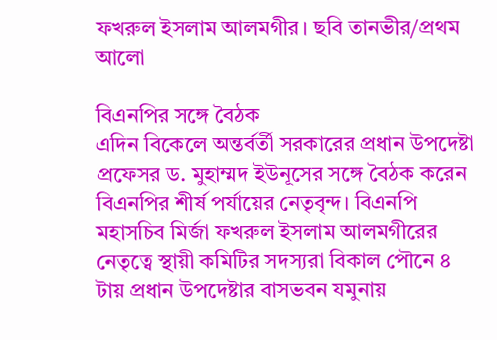ফখরুল ইসলাম আলমগীর। ছবি তানভীর/প্রথম আলো

বিএনপির সঙ্গে বৈঠক
এদিন বিকেলে অন্তর্বর্তী সরকারের প্রধান উপদেষ্টা প্রফেসর ড. মুহাম্মদ ইউনূসের সঙ্গে বৈঠক করেন বিএনপির শীর্ষ পর্যায়ের নেতৃবৃন্দ। বিএনপি মহাসচিব মির্জা ফখরুল ইসলাম আলমগীরের নেতৃত্বে স্থায়ী কমিটির সদস্যরা বিকাল পৌনে ৪ টায় প্রধান উপদেষ্টার বাসভবন যমুনায়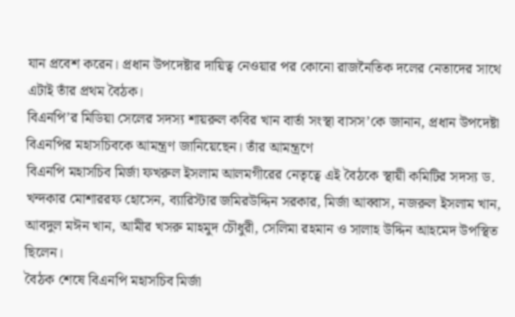যান প্রবেশ করেন। প্রধান উপদেষ্টার দায়িত্ব নেওয়ার পর কোনো রাজনৈতিক দলের নেতাদের সাথে এটাই তাঁর প্রথম বৈঠক।
বিএনপি’র মিডিয়া সেলের সদস্য শায়রুল কবির খান বার্তা সংস্থা বাসস’কে জানান, প্রধান উপদেষ্টা বিএনপির মহাসচিবকে আমন্ত্রণ জানিয়েছেন। তাঁর আমন্ত্রণে
বিএনপি মহাসচিব মির্জা ফখরুল ইসলাম আলমগীরের নেতৃত্বে এই বৈঠকে স্থায়ী কমিটির সদস্য ড. খন্দকার মোশাররফ হোসেন, ব্যারিস্টার জমিরউদ্দিন সরকার, মির্জা আব্বাস, নজরুল ইসলাম খান, আবদুল মঈন খান, আমীর খসরু মাহমুদ চৌধুরী, সেলিমা রহমান ও সালাহ উদ্দিন আহমেদ উপস্থিত ছিলেন।
বৈঠক শেষে বিএনপি মহাসচিব মির্জা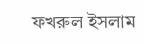ফখরুল ইসলাম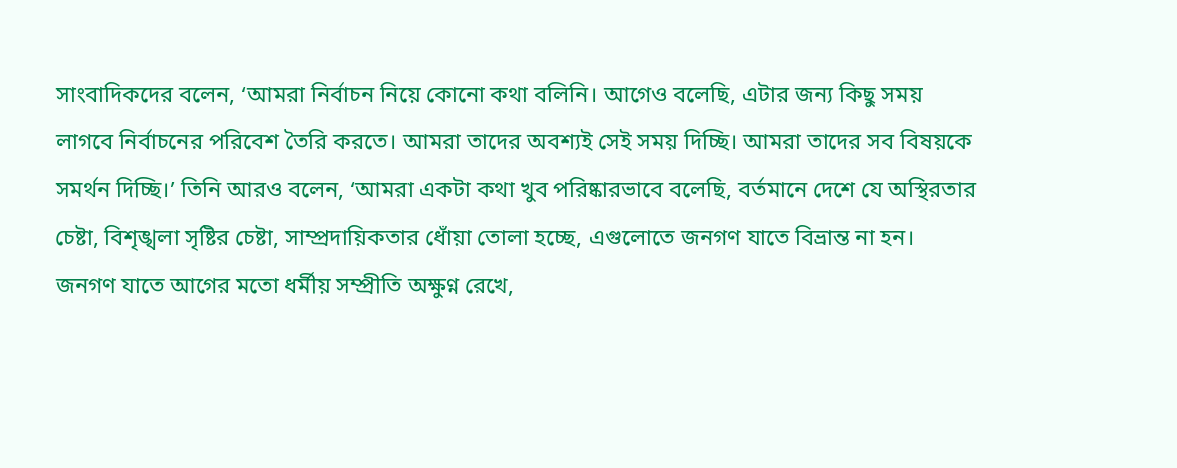সাংবাদিকদের বলেন, ‘আমরা নির্বাচন নিয়ে কোনো কথা বলিনি। আগেও বলেছি, এটার জন্য কিছু সময় লাগবে নির্বাচনের পরিবেশ তৈরি করতে। আমরা তাদের অবশ্যই সেই সময় দিচ্ছি। আমরা তাদের সব বিষয়কে সমর্থন দিচ্ছি।’ তিনি আরও বলেন, ‘আমরা একটা কথা খুব পরিষ্কারভাবে বলেছি, বর্তমানে দেশে যে অস্থিরতার চেষ্টা, বিশৃঙ্খলা সৃষ্টির চেষ্টা, সাম্প্রদায়িকতার ধোঁয়া তোলা হচ্ছে, এগুলোতে জনগণ যাতে বিভ্রান্ত না হন। জনগণ যাতে আগের মতো ধর্মীয় সম্প্রীতি অক্ষুণ্ন রেখে,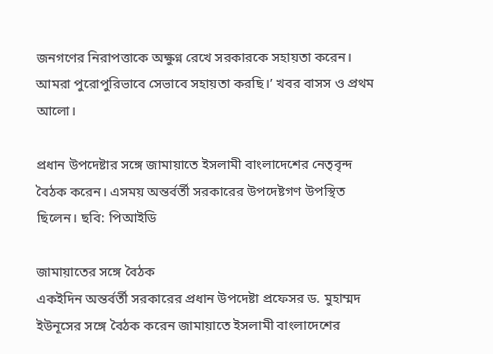জনগণের নিরাপত্তাকে অক্ষুণ্ন রেখে সরকারকে সহায়তা করেন। আমরা পুরোপুরিভাবে সেভাবে সহায়তা করছি।’ খবর বাসস ও প্রথম আলো।

প্রধান উপদেষ্টার সঙ্গে জামায়াতে ইসলামী বাংলাদেশের নেতৃবৃন্দ বৈঠক করেন। এসময় অন্তর্বর্তী সরকারের উপদেষ্টগণ উপস্থিত ছিলেন। ছবি: পিআইডি

জামায়াতের সঙ্গে বৈঠক
একইদিন অন্তর্বর্তী সরকারের প্রধান উপদেষ্টা প্রফেসর ড. মুহাম্মদ ইউনূসের সঙ্গে বৈঠক করেন জামায়াতে ইসলামী বাংলাদেশের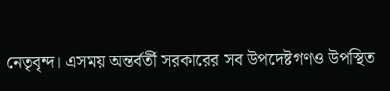নেতৃবৃন্দ। এসময় অন্তর্বর্তী সরকারের সব উপদেষ্টগণও উপস্থিত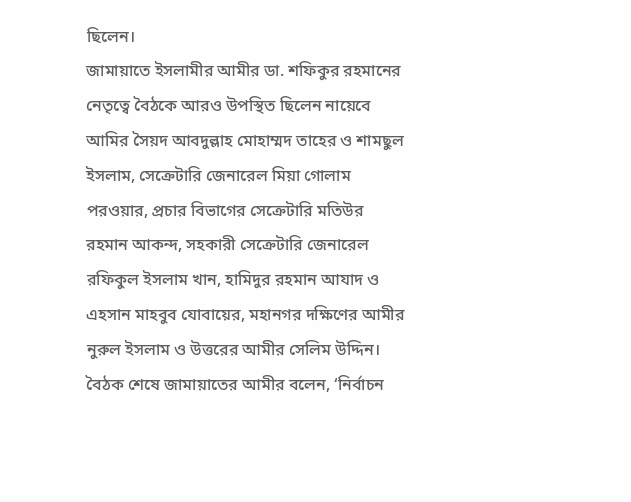ছিলেন।
জামায়াতে ইসলামীর আমীর ডা. শফিকুর রহমানের নেতৃত্বে বৈঠকে আরও উপস্থিত ছিলেন নায়েবে আমির সৈয়দ আবদুল্লাহ মোহাম্মদ তাহের ও শামছুল ইসলাম, সেক্রেটারি জেনারেল মিয়া গোলাম পরওয়ার, প্রচার বিভাগের সেক্রেটারি মতিউর রহমান আকন্দ, সহকারী সেক্রেটারি জেনারেল রফিকুল ইসলাম খান, হামিদুর রহমান আযাদ ও এহসান মাহবুব যোবায়ের, মহানগর দক্ষিণের আমীর নুরুল ইসলাম ও উত্তরের আমীর সেলিম উদ্দিন।
বৈঠক শেষে জামায়াতের আমীর বলেন, ‘নির্বাচন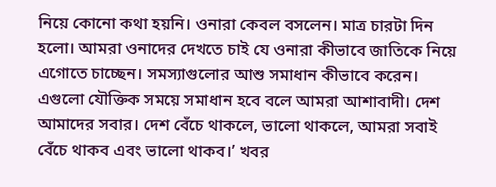নিয়ে কোনো কথা হয়নি। ওনারা কেবল বসলেন। মাত্র চারটা দিন হলো। আমরা ওনাদের দেখতে চাই যে ওনারা কীভাবে জাতিকে নিয়ে এগোতে চাচ্ছেন। সমস্যাগুলোর আশু সমাধান কীভাবে করেন। এগুলো যৌক্তিক সময়ে সমাধান হবে বলে আমরা আশাবাদী। দেশ আমাদের সবার। দেশ বেঁচে থাকলে, ভালো থাকলে, আমরা সবাই বেঁচে থাকব এবং ভালো থাকব।’ খবর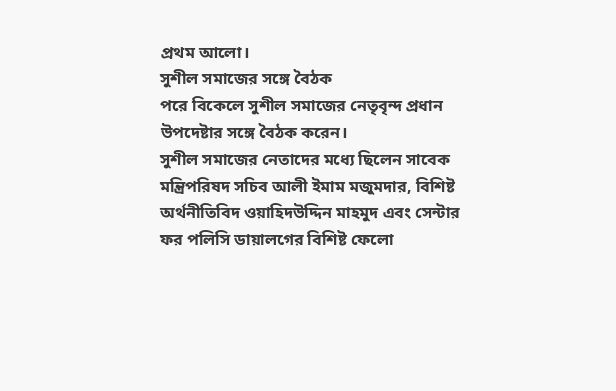প্রথম আলো।
সুশীল সমাজের সঙ্গে বৈঠক
পরে বিকেলে সুশীল সমাজের নেতৃবৃন্দ প্রধান উপদেষ্টার সঙ্গে বৈঠক করেন।
সুশীল সমাজের নেতাদের মধ্যে ছিলেন সাবেক মন্ত্রিপরিষদ সচিব আলী ইমাম মজুমদার, বিশিষ্ট অর্থনীতিবিদ ওয়াহিদউদ্দিন মাহমুদ এবং সেন্টার ফর পলিসি ডায়ালগের বিশিষ্ট ফেলো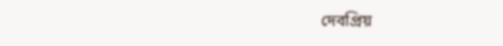দেবপ্রিয়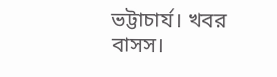ভট্টাচার্য। খবর বাসস।